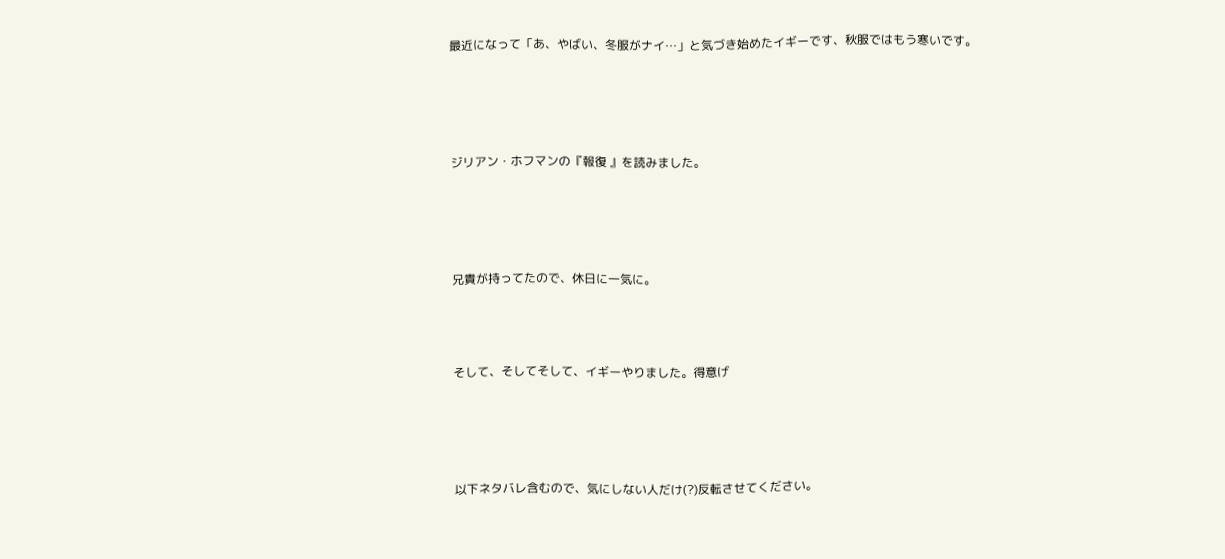最近になって「あ、やばい、冬服がナイ…」と気づき始めたイギーです、秋服ではもう寒いです。




ジリアン・ホフマンの『報復 』を読みました。




兄貴が持ってたので、休日に一気に。



そして、そしてそして、イギーやりました。得意げ




以下ネタバレ含むので、気にしない人だけ(?)反転させてください。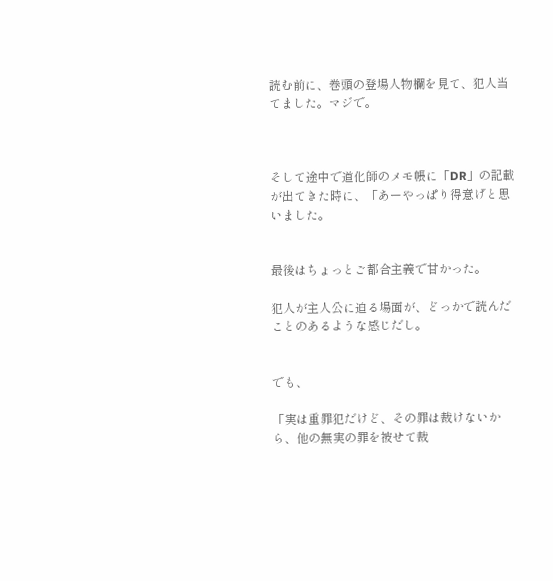読む前に、巻頭の登場人物欄を見て、犯人当てました。マジで。



そして途中で道化師のメモ帳に「DR」の記載が出てきた時に、「あーやっぱり得意げと思いました。


最後はちょっとご都合主義で甘かった。

犯人が主人公に迫る場面が、どっかで読んだことのあるような感じだし。


でも、

「実は重罪犯だけど、その罪は裁けないから、他の無実の罪を被せて裁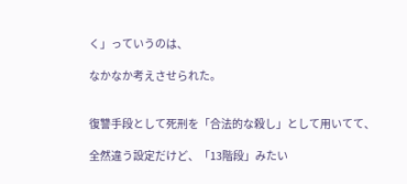く」っていうのは、

なかなか考えさせられた。


復讐手段として死刑を「合法的な殺し」として用いてて、

全然違う設定だけど、「13階段」みたい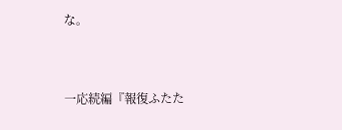な。



一応続編『報復ふたた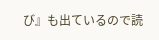び』も出ているので読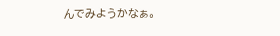んでみようかなぁ。